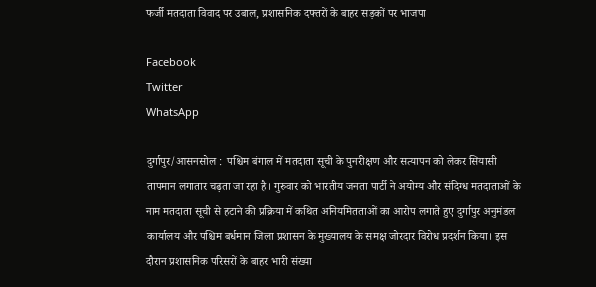फर्जी मतदाता विवाद पर उबाल, प्रशासनिक दफ्तरों के बाहर सड़कों पर भाजपा

Facebook
Twitter
WhatsApp

दुर्गापुर/आसनसोल :  पश्चिम बंगाल में मतदाता सूची के पुनरीक्षण और सत्यापन को लेकर सियासी तापमान लगातार चढ़ता जा रहा है। गुरुवार को भारतीय जनता पार्टी ने अयोग्य और संदिग्ध मतदाताओं के नाम मतदाता सूची से हटाने की प्रक्रिया में कथित अनियमितताओं का आरोप लगाते हुए दुर्गापुर अनुमंडल कार्यालय और पश्चिम बर्धमान जिला प्रशासन के मुख्यालय के समक्ष जोरदार विरोध प्रदर्शन किया। इस दौरान प्रशासनिक परिसरों के बाहर भारी संख्या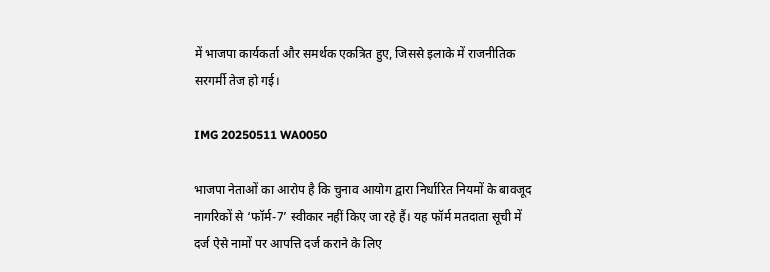में भाजपा कार्यकर्ता और समर्थक एकत्रित हुए, जिससे इलाके में राजनीतिक सरगर्मी तेज हो गई।

IMG 20250511 WA0050

भाजपा नेताओं का आरोप है कि चुनाव आयोग द्वारा निर्धारित नियमों के बावजूद नागरिकों से ‘फॉर्म-7’ स्वीकार नहीं किए जा रहे हैं। यह फॉर्म मतदाता सूची में दर्ज ऐसे नामों पर आपत्ति दर्ज कराने के लिए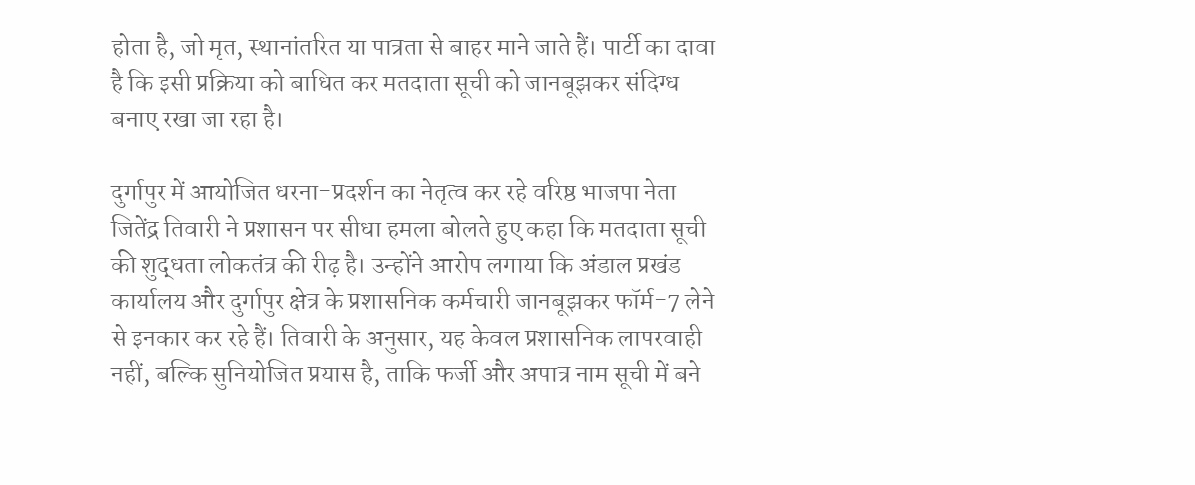होता है, जो मृत, स्थानांतरित या पात्रता से बाहर माने जाते हैं। पार्टी का दावा है कि इसी प्रक्रिया को बाधित कर मतदाता सूची को जानबूझकर संदिग्ध बनाए रखा जा रहा है।

दुर्गापुर में आयोजित धरना-प्रदर्शन का नेतृत्व कर रहे वरिष्ठ भाजपा नेता जितेंद्र तिवारी ने प्रशासन पर सीधा हमला बोलते हुए कहा कि मतदाता सूची की शुद्धता लोकतंत्र की रीढ़ है। उन्होंने आरोप लगाया कि अंडाल प्रखंड कार्यालय और दुर्गापुर क्षेत्र के प्रशासनिक कर्मचारी जानबूझकर फॉर्म-7 लेने से इनकार कर रहे हैं। तिवारी के अनुसार, यह केवल प्रशासनिक लापरवाही नहीं, बल्कि सुनियोजित प्रयास है, ताकि फर्जी और अपात्र नाम सूची में बने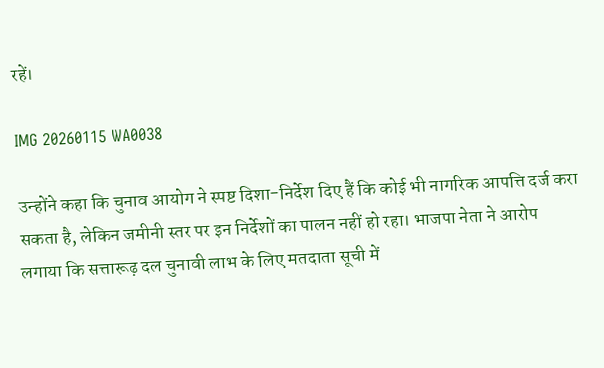रहें।

IMG 20260115 WA0038

उन्होंने कहा कि चुनाव आयोग ने स्पष्ट दिशा-निर्देश दिए हैं कि कोई भी नागरिक आपत्ति दर्ज करा सकता है, लेकिन जमीनी स्तर पर इन निर्देशों का पालन नहीं हो रहा। भाजपा नेता ने आरोप लगाया कि सत्तारूढ़ दल चुनावी लाभ के लिए मतदाता सूची में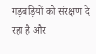गड़बड़ियों को संरक्षण दे रहा है और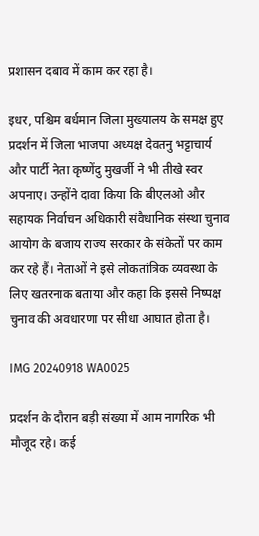प्रशासन दबाव में काम कर रहा है।

इधर, पश्चिम बर्धमान जिला मुख्यालय के समक्ष हुए प्रदर्शन में जिला भाजपा अध्यक्ष देवतनु भट्टाचार्य और पार्टी नेता कृष्णेंदु मुखर्जी ने भी तीखे स्वर अपनाए। उन्होंने दावा किया कि बीएलओ और सहायक निर्वाचन अधिकारी संवैधानिक संस्था चुनाव आयोग के बजाय राज्य सरकार के संकेतों पर काम कर रहे हैं। नेताओं ने इसे लोकतांत्रिक व्यवस्था के लिए खतरनाक बताया और कहा कि इससे निष्पक्ष चुनाव की अवधारणा पर सीधा आघात होता है।

IMG 20240918 WA0025

प्रदर्शन के दौरान बड़ी संख्या में आम नागरिक भी मौजूद रहे। कई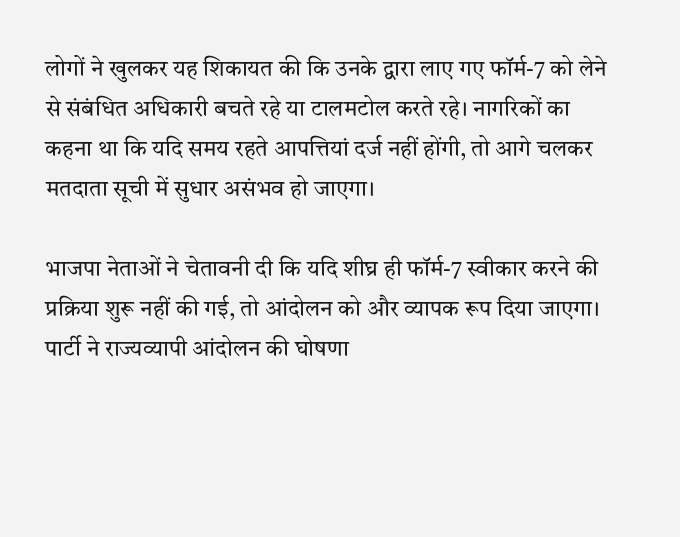लोगों ने खुलकर यह शिकायत की कि उनके द्वारा लाए गए फॉर्म-7 को लेने से संबंधित अधिकारी बचते रहे या टालमटोल करते रहे। नागरिकों का कहना था कि यदि समय रहते आपत्तियां दर्ज नहीं होंगी, तो आगे चलकर मतदाता सूची में सुधार असंभव हो जाएगा।

भाजपा नेताओं ने चेतावनी दी कि यदि शीघ्र ही फॉर्म-7 स्वीकार करने की प्रक्रिया शुरू नहीं की गई, तो आंदोलन को और व्यापक रूप दिया जाएगा। पार्टी ने राज्यव्यापी आंदोलन की घोषणा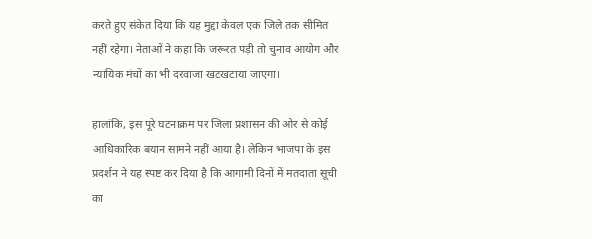करते हुए संकेत दिया कि यह मुद्दा केवल एक जिले तक सीमित नहीं रहेगा। नेताओं ने कहा कि जरूरत पड़ी तो चुनाव आयोग और न्यायिक मंचों का भी दरवाजा खटखटाया जाएगा।

हालांकि, इस पूरे घटनाक्रम पर जिला प्रशासन की ओर से कोई आधिकारिक बयान सामने नहीं आया है। लेकिन भाजपा के इस प्रदर्शन ने यह स्पष्ट कर दिया है कि आगामी दिनों में मतदाता सूची का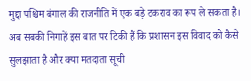मुद्दा पश्चिम बंगाल की राजनीति में एक बड़े टकराव का रूप ले सकता है। अब सबकी निगाहें इस बात पर टिकी हैं कि प्रशासन इस विवाद को कैसे सुलझाता है और क्या मतदाता सूची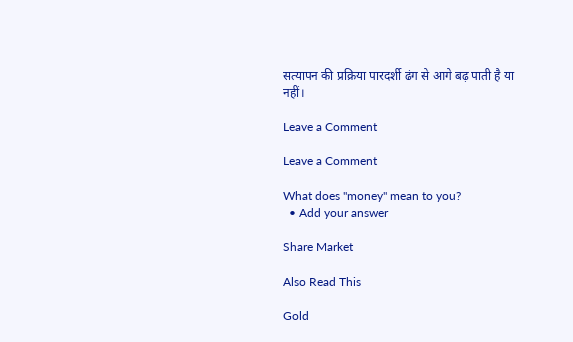सत्यापन की प्रक्रिया पारदर्शी ढंग से आगे बढ़ पाती है या नहीं।

Leave a Comment

Leave a Comment

What does "money" mean to you?
  • Add your answer

Share Market

Also Read This

Gold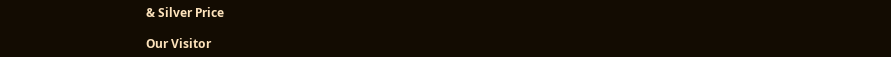& Silver Price

Our Visitor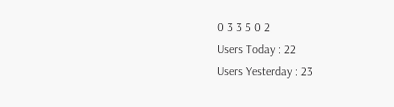0 3 3 5 0 2
Users Today : 22
Users Yesterday : 23